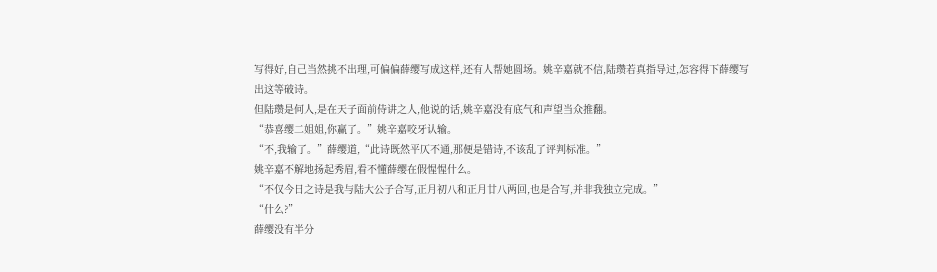写得好,自己当然挑不出理,可偏偏薛缨写成这样,还有人帮她圆场。姚辛嘉就不信,陆瓒若真指导过,怎容得下薛缨写出这等破诗。
但陆瓒是何人,是在天子面前侍讲之人,他说的话,姚辛嘉没有底气和声望当众推翻。
“恭喜缨二姐姐,你赢了。”姚辛嘉咬牙认输。
“不,我输了。”薛缨道,“此诗既然平仄不通,那便是错诗,不该乱了评判标准。”
姚辛嘉不解地扬起秀眉,看不懂薛缨在假惺惺什么。
“不仅今日之诗是我与陆大公子合写,正月初八和正月廿八两回,也是合写,并非我独立完成。”
“什么?”
薛缨没有半分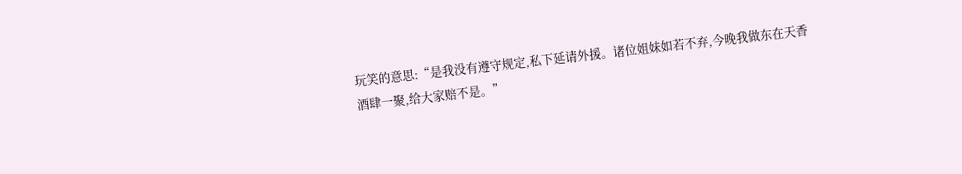玩笑的意思:“是我没有遵守规定,私下延请外援。诸位姐妹如若不弃,今晚我做东在天香酒肆一聚,给大家赔不是。”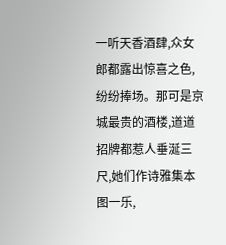一听天香酒肆,众女郎都露出惊喜之色,纷纷捧场。那可是京城最贵的酒楼,道道招牌都惹人垂涎三尺,她们作诗雅集本图一乐,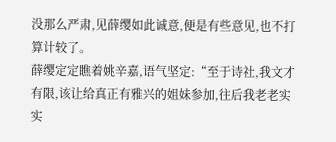没那么严肃,见薛缨如此诚意,便是有些意见,也不打算计较了。
薛缨定定瞧着姚辛嘉,语气坚定:“至于诗社,我文才有限,该让给真正有雅兴的姐妹参加,往后我老老实实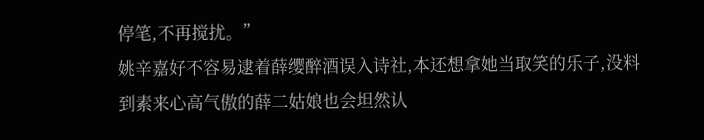停笔,不再搅扰。”
姚辛嘉好不容易逮着薛缨醉酒误入诗社,本还想拿她当取笑的乐子,没料到素来心高气傲的薛二姑娘也会坦然认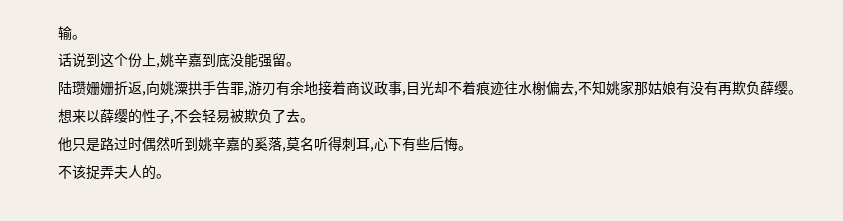输。
话说到这个份上,姚辛嘉到底没能强留。
陆瓒姗姗折返,向姚潥拱手告罪,游刃有余地接着商议政事,目光却不着痕迹往水榭偏去,不知姚家那姑娘有没有再欺负薛缨。
想来以薛缨的性子,不会轻易被欺负了去。
他只是路过时偶然听到姚辛嘉的奚落,莫名听得刺耳,心下有些后悔。
不该捉弄夫人的。